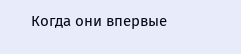Когда они впервые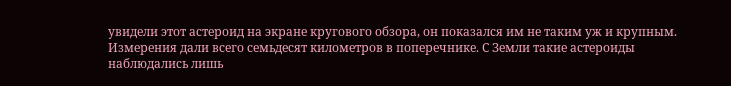увидели этот астероид на экране кругового обзора, он показался им не таким уж и крупным. Измерения дали всего семьдесят километров в поперечнике. С Земли такие астероиды наблюдались лишь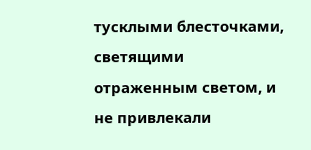тусклыми блесточками, светящими отраженным светом, и не привлекали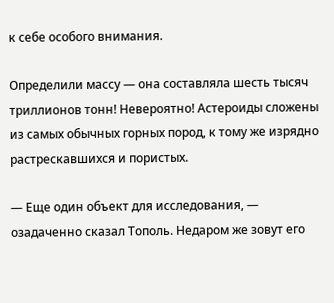к себе особого внимания.

Определили массу — она составляла шесть тысяч триллионов тонн! Невероятно! Астероиды сложены из самых обычных горных пород, к тому же изрядно растрескавшихся и пористых.

— Еще один объект для исследования, — озадаченно сказал Тополь. Недаром же зовут его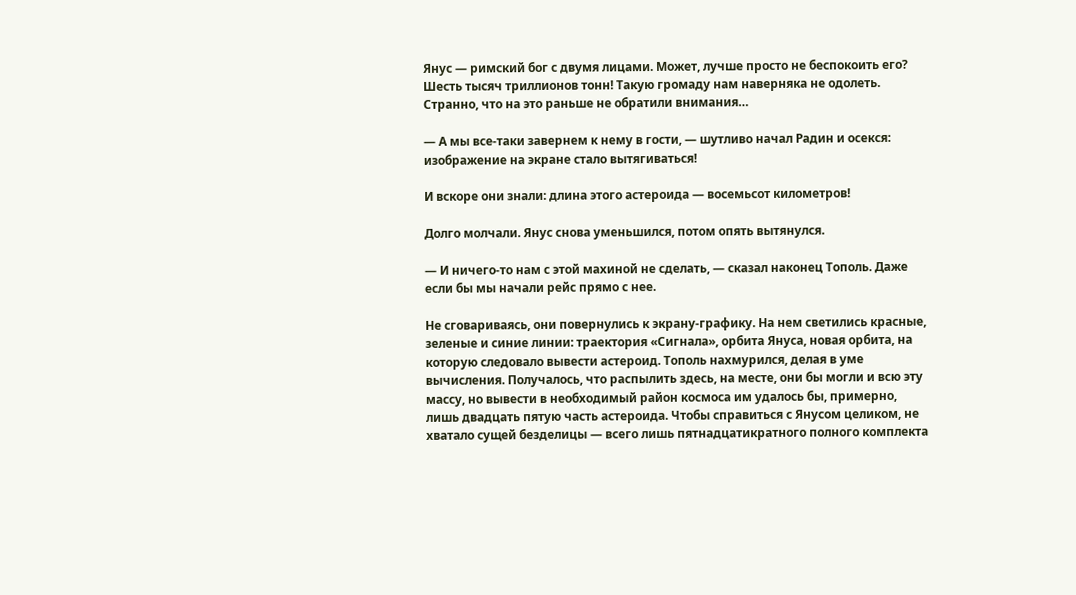Янус — римский бог с двумя лицами. Может, лучше просто не беспокоить его? Шесть тысяч триллионов тонн! Такую громаду нам наверняка не одолеть. Странно, что на это раньше не обратили внимания…

— А мы все-таки завернем к нему в гости, — шутливо начал Радин и осекся: изображение на экране стало вытягиваться!

И вскоре они знали: длина этого астероида — восемьсот километров!

Долго молчали. Янус снова уменьшился, потом опять вытянулся.

— И ничего-то нам с этой махиной не сделать, — сказал наконец Тополь. Даже если бы мы начали рейс прямо с нее.

Не сговариваясь, они повернулись к экрану-графику. На нем светились красные, зеленые и синие линии: траектория «Сигнала», орбита Януса, новая орбита, на которую следовало вывести астероид. Тополь нахмурился, делая в уме вычисления. Получалось, что распылить здесь, на месте, они бы могли и всю эту массу, но вывести в необходимый район космоса им удалось бы, примерно, лишь двадцать пятую часть астероида. Чтобы справиться с Янусом целиком, не хватало сущей безделицы — всего лишь пятнадцатикратного полного комплекта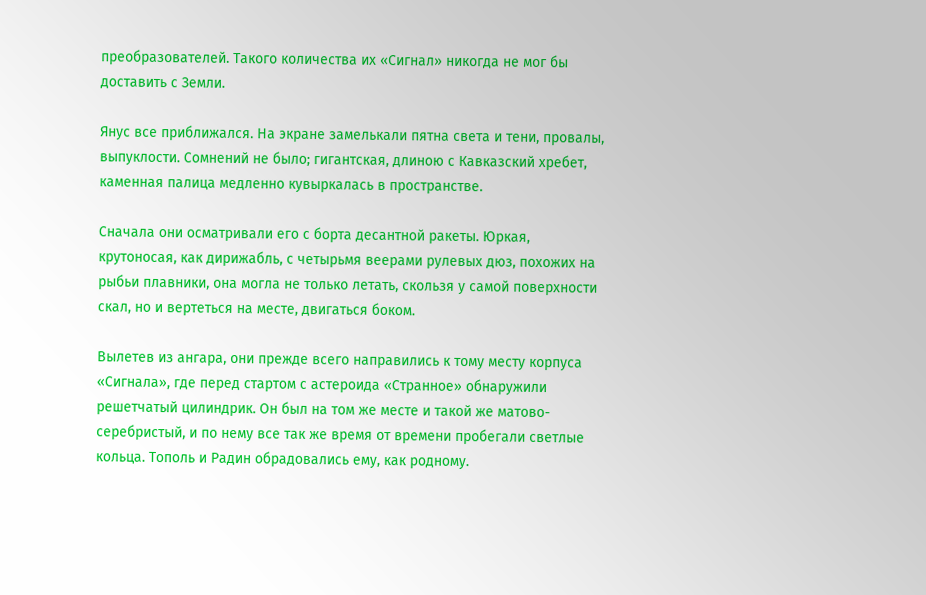преобразователей. Такого количества их «Сигнал» никогда не мог бы доставить с Земли.

Янус все приближался. На экране замелькали пятна света и тени, провалы, выпуклости. Сомнений не было; гигантская, длиною с Кавказский хребет, каменная палица медленно кувыркалась в пространстве.

Сначала они осматривали его с борта десантной ракеты. Юркая, крутоносая, как дирижабль, с четырьмя веерами рулевых дюз, похожих на рыбьи плавники, она могла не только летать, скользя у самой поверхности скал, но и вертеться на месте, двигаться боком.

Вылетев из ангара, они прежде всего направились к тому месту корпуса «Сигнала», где перед стартом с астероида «Странное» обнаружили решетчатый цилиндрик. Он был на том же месте и такой же матово-серебристый, и по нему все так же время от времени пробегали светлые кольца. Тополь и Радин обрадовались ему, как родному.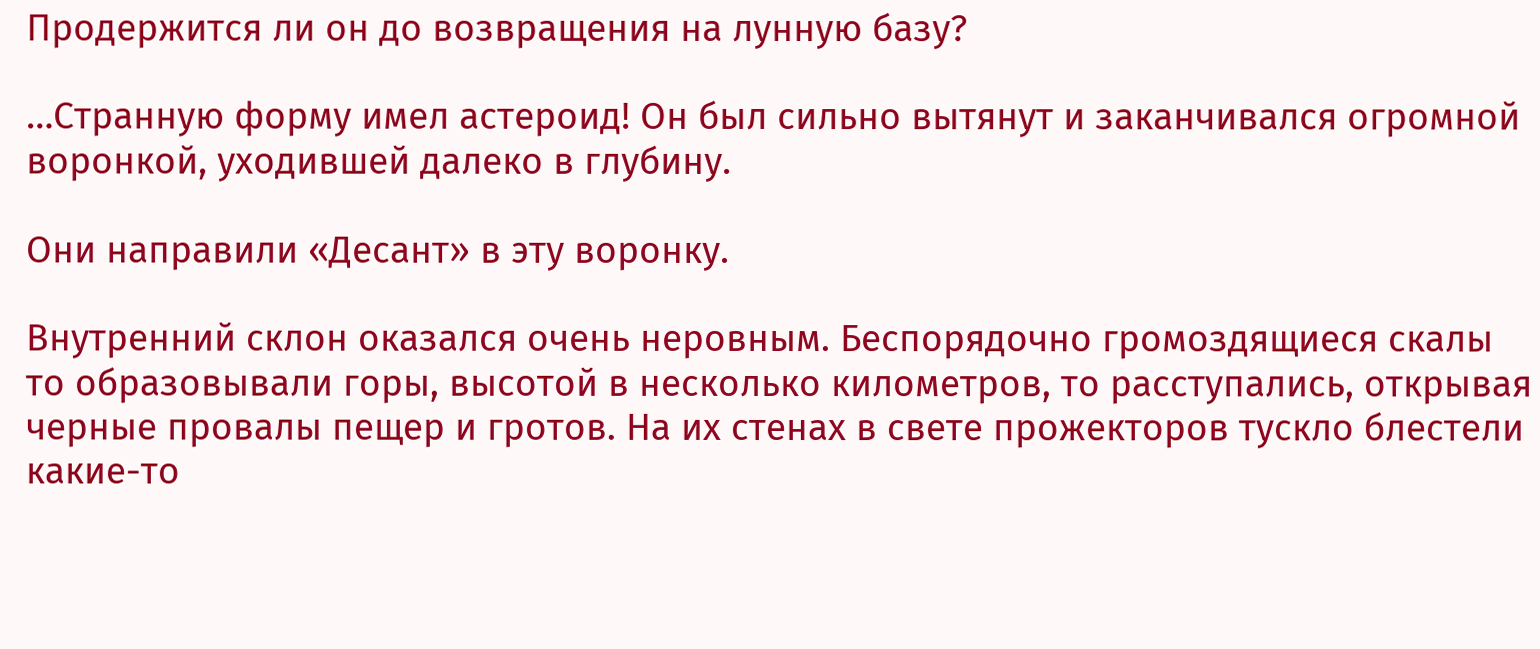Продержится ли он до возвращения на лунную базу?

…Странную форму имел астероид! Он был сильно вытянут и заканчивался огромной воронкой, уходившей далеко в глубину.

Они направили «Десант» в эту воронку.

Внутренний склон оказался очень неровным. Беспорядочно громоздящиеся скалы то образовывали горы, высотой в несколько километров, то расступались, открывая черные провалы пещер и гротов. На их стенах в свете прожекторов тускло блестели какие-то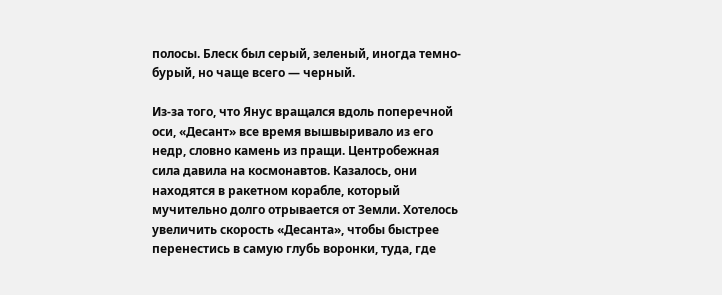полосы. Блеск был серый, зеленый, иногда темно-бурый, но чаще всего — черный.

Из-за того, что Янус вращался вдоль поперечной оси, «Десант» все время вышвыривало из его недр, словно камень из пращи. Центробежная сила давила на космонавтов. Казалось, они находятся в ракетном корабле, который мучительно долго отрывается от Земли. Хотелось увеличить скорость «Десанта», чтобы быстрее перенестись в самую глубь воронки, туда, где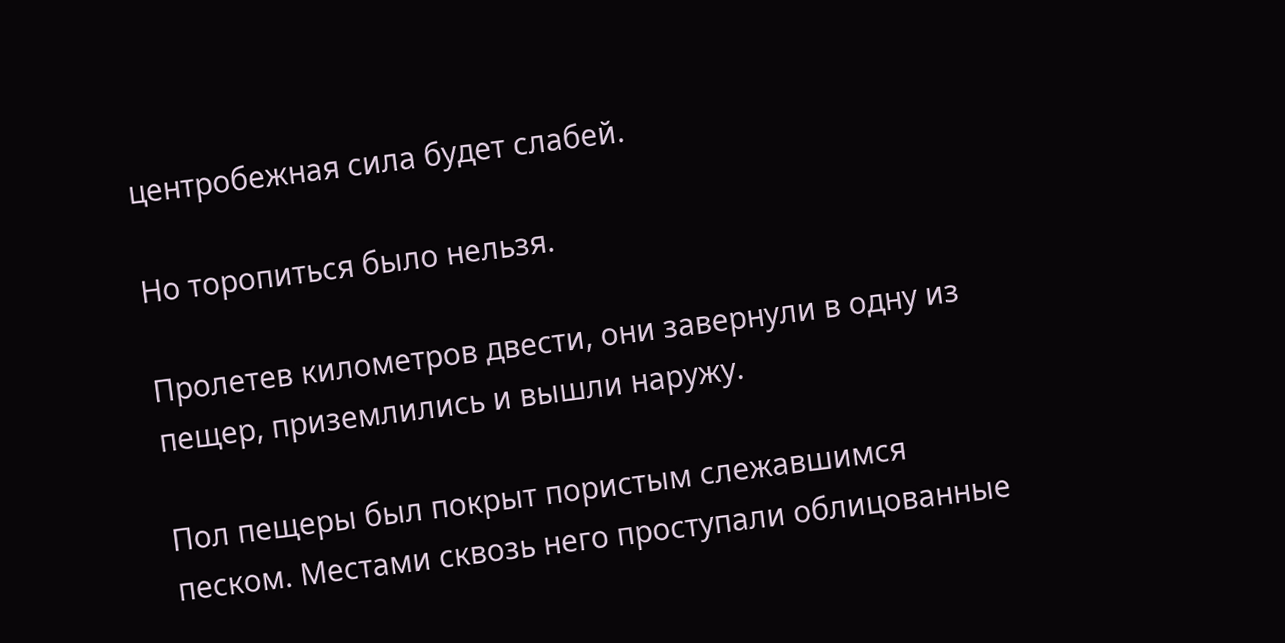центробежная сила будет слабей.

Но торопиться было нельзя.

Пролетев километров двести, они завернули в одну из пещер, приземлились и вышли наружу.

Пол пещеры был покрыт пористым слежавшимся песком. Местами сквозь него проступали облицованные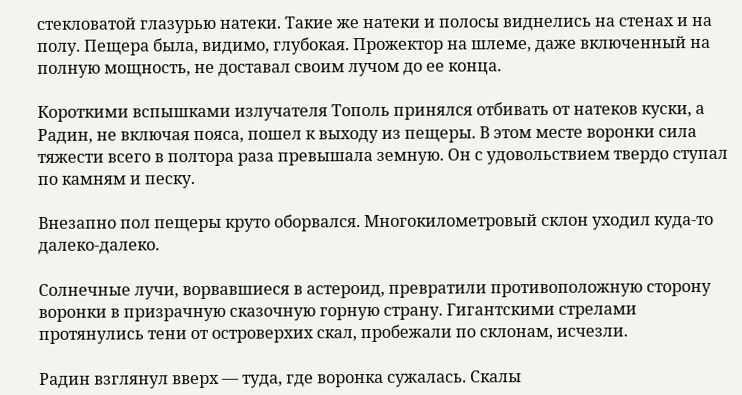стекловатой глазурью натеки. Такие же натеки и полосы виднелись на стенах и на полу. Пещера была, видимо, глубокая. Прожектор на шлеме, даже включенный на полную мощность, не доставал своим лучом до ее конца.

Короткими вспышками излучателя Тополь принялся отбивать от натеков куски, а Радин, не включая пояса, пошел к выходу из пещеры. В этом месте воронки сила тяжести всего в полтора раза превышала земную. Он с удовольствием твердо ступал по камням и песку.

Внезапно пол пещеры круто оборвался. Многокилометровый склон уходил куда-то далеко-далеко.

Солнечные лучи, ворвавшиеся в астероид, превратили противоположную сторону воронки в призрачную сказочную горную страну. Гигантскими стрелами протянулись тени от островерхих скал, пробежали по склонам, исчезли.

Радин взглянул вверх — туда, где воронка сужалась. Скалы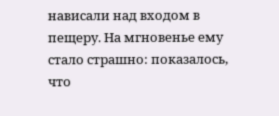нависали над входом в пещеру. На мгновенье ему стало страшно: показалось, что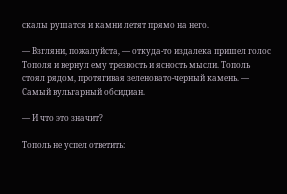скалы рушатся и камни летят прямо на него.

— Взгляни, пожалуйста, — откуда-то издалека пришел голос Тополя и вернул ему трезвость и ясность мысли. Тополь стоял рядом, протягивая зеленовато-черный камень. — Самый вульгарный обсидиан.

— И что это значит?

Тополь не успел ответить: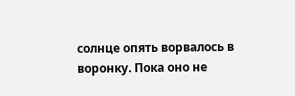солнце опять ворвалось в воронку. Пока оно не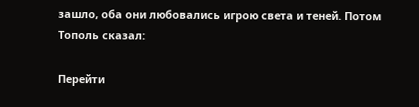зашло, оба они любовались игрою света и теней. Потом Тополь сказал:

Перейти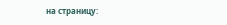на страницу: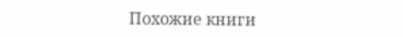Похожие книги